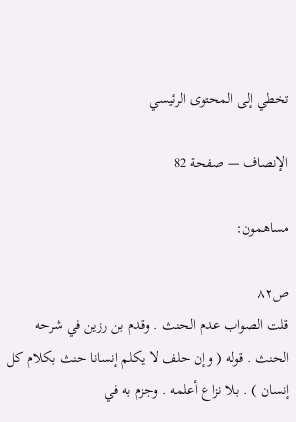تخطي إلى المحتوى الرئيسي

الإنصاف — صفحة 82

مساهمون:

ص٨٢
قلت الصواب عدم الحنث . وقدم بن رزين في شرحه الحنث . قوله ( وإن حلف لا يكلم إنسانا حنث بكلام كل إنسان ) . بلا نزاع أعلمه . وجزم به في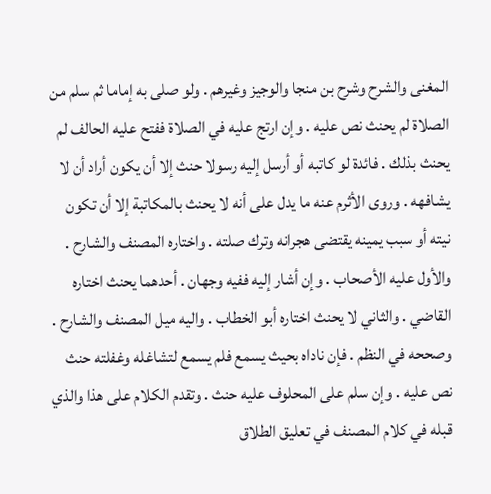المغنى والشرح وشرح بن منجا والوجيز وغيرهم . ولو صلى به إماما ثم سلم من الصلاة لم يحنث نص عليه . وإن ارتج عليه في الصلاة ففتح عليه الحالف لم يحنث بذلك . فائدة لو كاتبه أو أرسل إليه رسولا حنث إلا أن يكون أراد أن لا يشافهه . وروى الأثرم عنه ما يدل على أنه لا يحنث بالمكاتبة إلا أن تكون نيته أو سبب يمينه يقتضى هجرانه وترك صلته . واختاره المصنف والشارح . والأول عليه الأصحاب . وإن أشار إليه ففيه وجهان . أحدهما يحنث اختاره القاضي . والثاني لا يحنث اختاره أبو الخطاب . واليه ميل المصنف والشارح . وصححه في النظم . فإن ناداه بحيث يسمع فلم يسمع لتشاغله وغفلته حنث نص عليه . وإن سلم على المحلوف عليه حنث . وتقدم الكلام على هذا والذي قبله في كلام المصنف في تعليق الطلاق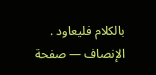بالكلام فليعاود .
الإنصاف — صفحة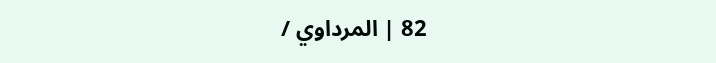82 | المرداوي /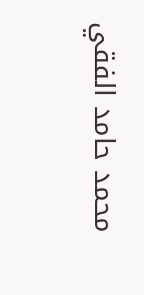محمد حامد الفقي